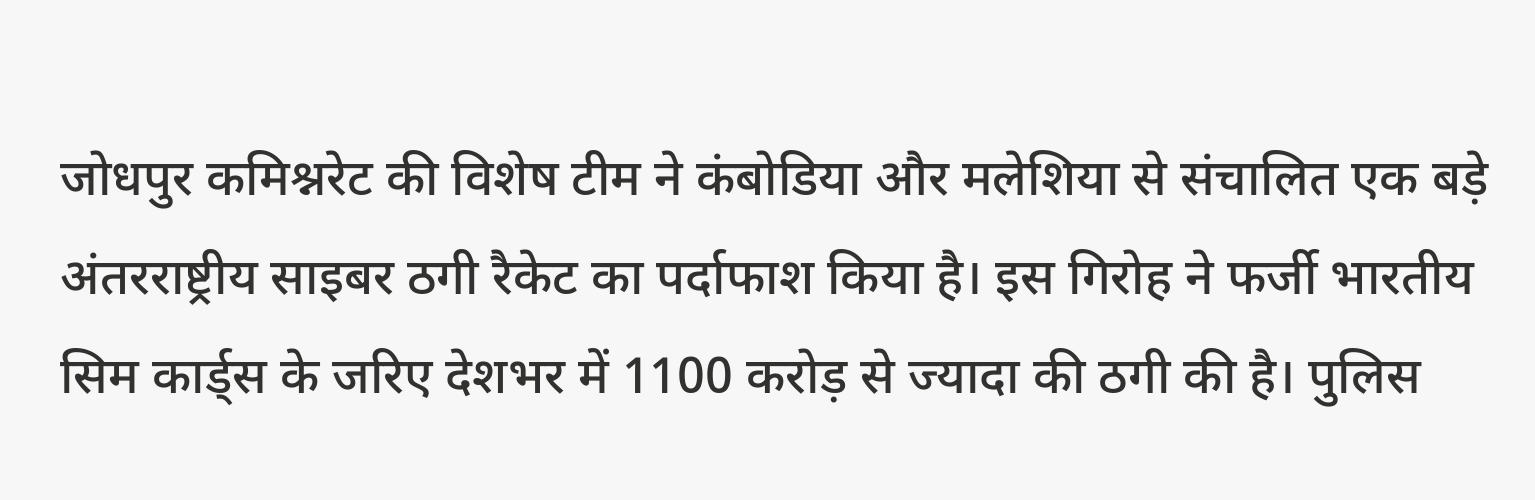जोधपुर कमिश्नरेट की विशेष टीम ने कंबोडिया और मलेशिया से संचालित एक बड़े अंतरराष्ट्रीय साइबर ठगी रैकेट का पर्दाफाश किया है। इस गिरोह ने फर्जी भारतीय सिम कार्ड्स के जरिए देशभर में 1100 करोड़ से ज्यादा की ठगी की है। पुलिस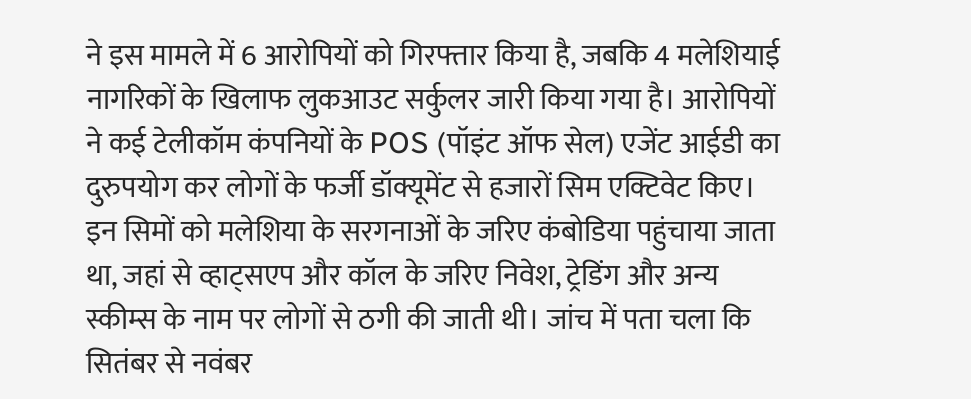ने इस मामले में 6 आरोपियों को गिरफ्तार किया है, जबकि 4 मलेशियाई नागरिकों के खिलाफ लुकआउट सर्कुलर जारी किया गया है। आरोपियों ने कई टेलीकॉम कंपनियों के POS (पॉइंट ऑफ सेल) एजेंट आईडी का दुरुपयोग कर लोगों के फर्जी डॉक्यूमेंट से हजारों सिम एक्टिवेट किए। इन सिमों को मलेशिया के सरगनाओं के जरिए कंबोडिया पहुंचाया जाता था, जहां से व्हाट्सएप और कॉल के जरिए निवेश, ट्रेडिंग और अन्य स्कीम्स के नाम पर लोगों से ठगी की जाती थी। जांच में पता चला कि सितंबर से नवंबर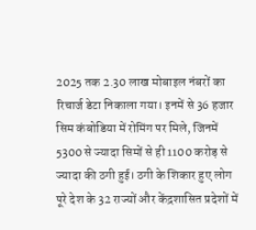2025 तक 2.30 लाख मोबाइल नंबरों का रिचार्ज डेटा निकाला गया। इनमें से 36 हजार सिम कंबोडिया में रोमिंग पर मिले, जिनमें 5300 से ज्यादा सिमों से ही 1100 करोड़ से ज्यादा की ठगी हुई। ठगी के शिकार हुए लोग पूरे देश के 32 राज्यों और केंद्रशासित प्रदेशों में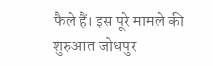फैले हैं। इस पूरे मामले की शुरुआत जोधपुर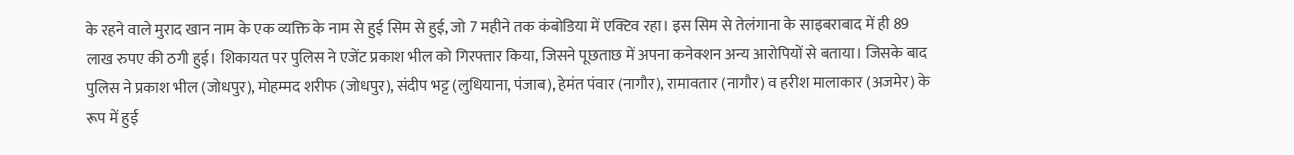के रहने वाले मुराद खान नाम के एक व्यक्ति के नाम से हुई सिम से हुई, जो 7 महीने तक कंबोडिया में एक्टिव रहा। इस सिम से तेलंगाना के साइबराबाद में ही 89 लाख रुपए की ठगी हुई। शिकायत पर पुलिस ने एजेंट प्रकाश भील को गिरफ्तार किया, जिसने पूछताछ में अपना कनेक्शन अन्य आरोपियों से बताया। जिसके बाद पुलिस ने प्रकाश भील (जोधपुर), मोहम्मद शरीफ (जोधपुर), संदीप भट्ट (लुधियाना, पंजाब), हेमंत पंवार (नागौर), रामावतार (नागौर) व हरीश मालाकार (अजमेर) के रूप में हुई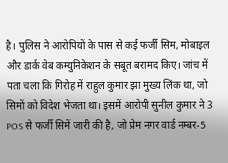है। पुलिस ने आरोपियों के पास से कई फर्जी सिम, मोबाइल और डार्क वेब कम्युनिकेशन के सबूत बरामद किए। जांच में पता चला कि गिरोह में राहुल कुमार झा मुख्य लिंक था, जो सिमों को विदेश भेजता था। इसमें आरोपी सुनील कुमार ने 3 POS से फर्जी सिमें जारी की है, जो प्रेम नगर वार्ड नम्बर-5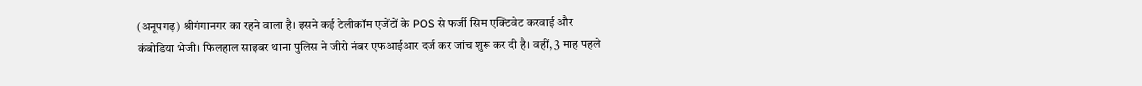(अनूपगढ़) श्रीगंगानगर का रहने वाला है। इसने कई टेलीकॉम एजेंटों के POS से फर्जी सिम एक्टिवेट करवाई और कंबोडिया भेजी। फिलहाल साइबर थाना पुलिस ने जीरो नंबर एफआईआर दर्ज कर जांच शुरू कर दी है। वहीं, 3 माह पहले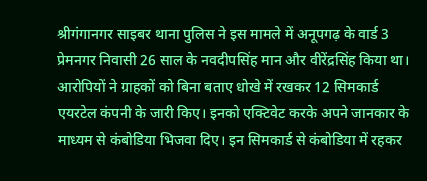श्रीगंगानगर साइबर थाना पुलिस ने इस मामले में अनूपगढ़ के वार्ड 3 प्रेमनगर निवासी 26 साल के नवदीपसिंह मान और वीरेंद्रसिंह किया था। आरोपियों ने ग्राहकों को बिना बताए धोखे में रखकर 12 सिमकार्ड एयरटेल कंपनी के जारी किए। इनको एक्टिवेट करके अपने जानकार के माध्यम से कंबोडिया भिजवा दिए। इन सिमकार्ड से कंबोडिया में रहकर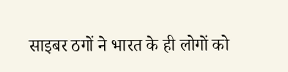साइबर ठगों ने भारत के ही लोगों को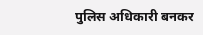पुलिस अधिकारी बनकर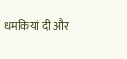धमकियां दी और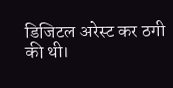डिजिटल अरेस्ट कर ठगी की थी।